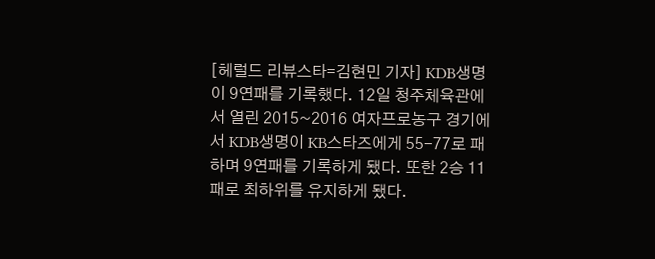[헤럴드 리뷰스타=김현민 기자] KDB생명이 9연패를 기록했다. 12일 청주체육관에서 열린 2015~2016 여자프로농구 경기에서 KDB생명이 KB스타즈에게 55-77로 패하며 9연패를 기록하게 됐다. 또한 2승 11패로 최하위를 유지하게 됐다.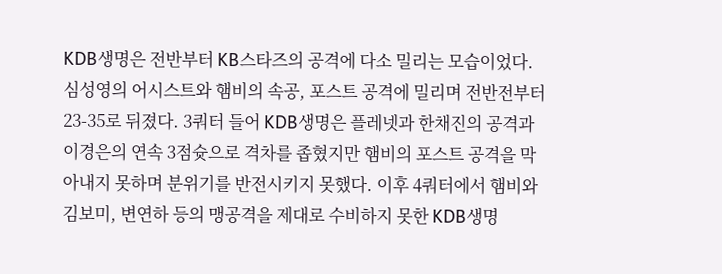KDB생명은 전반부터 KB스타즈의 공격에 다소 밀리는 모습이었다. 심성영의 어시스트와 햄비의 속공, 포스트 공격에 밀리며 전반전부터 23-35로 뒤졌다. 3쿼터 들어 KDB생명은 플레넷과 한채진의 공격과 이경은의 연속 3점슛으로 격차를 좁혔지만 햄비의 포스트 공격을 막아내지 못하며 분위기를 반전시키지 못했다. 이후 4쿼터에서 햄비와 김보미, 변연하 등의 맹공격을 제대로 수비하지 못한 KDB생명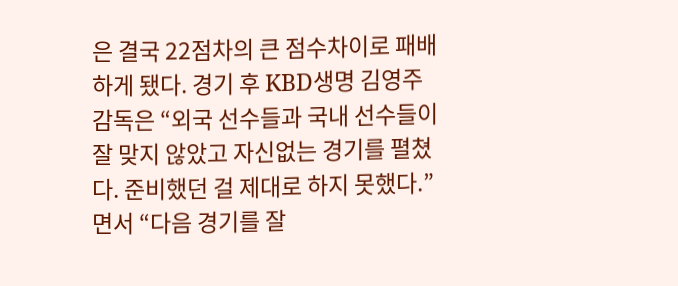은 결국 22점차의 큰 점수차이로 패배하게 됐다. 경기 후 KBD생명 김영주 감독은 “외국 선수들과 국내 선수들이 잘 맞지 않았고 자신없는 경기를 펼쳤다. 준비했던 걸 제대로 하지 못했다.”면서 “다음 경기를 잘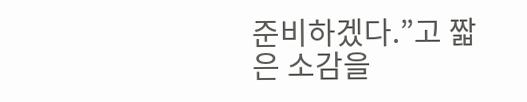준비하겠다.”고 짧은 소감을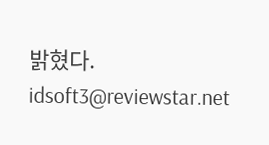밝혔다. idsoft3@reviewstar.net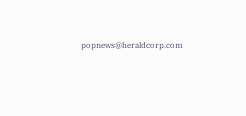popnews@heraldcorp.com